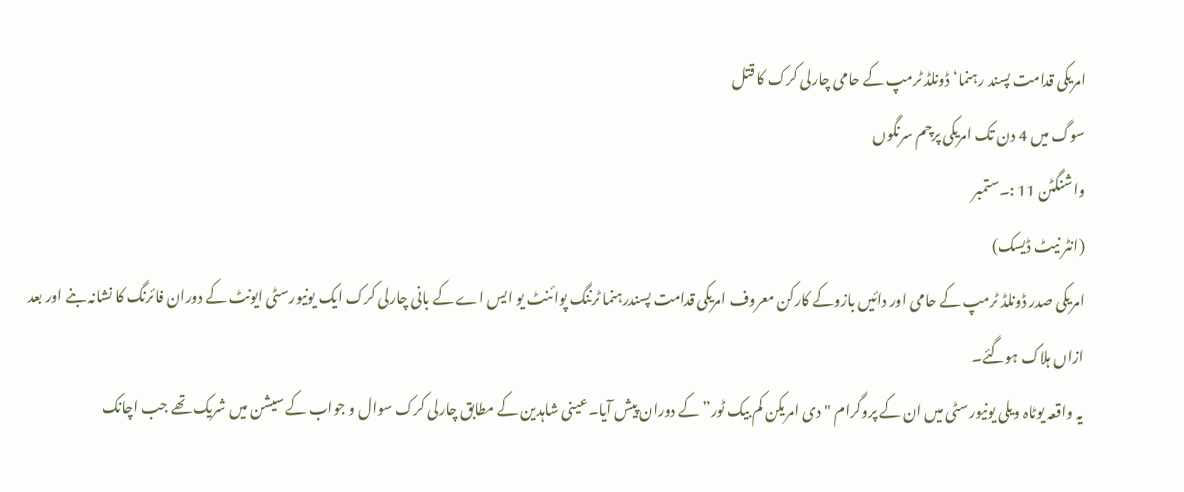امریکی قدامت پسند رہنما‘ ڈونلڈ ٹرمپ کے حامی چارلی کرک کا قتل
سوگ میں 4 دن تک امریکی پرچم سرنگوں
واشنگٹن 11 :۔ستمبر
(انٹر نیٹ ڈیسک)
امریکی صدر ڈونلڈ ٹرمپ کے حامی اور دائیں بازوکے کارکن معروف امریکی قدامت پسندرہنما ٹرننگ پوائنٹ یو ایس اے کے بانی چارلی کرک ایک یونیورسٹی ایونٹ کے دوران فائرنگ کا نشانہ بنے اور بعد ازاں ہلاک ہوگئے۔
یہ واقعہ یوٹاہ ویلی یونیورسٹی میں ان کے پروگرام "دی امریکن کم بیک ٹور” کے دوران پیش آیا۔عینی شاہدین کے مطابق چارلی کرک سوال و جواب کے سیشن میں شریک تھے جب اچانک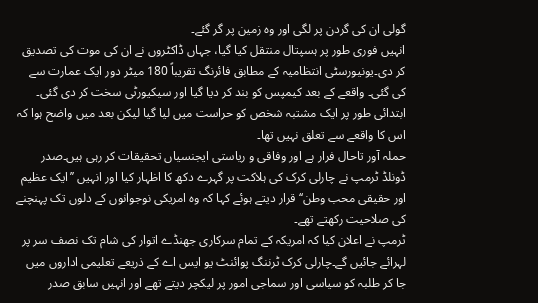گولی ان کی گردن پر لگی اور وہ زمین پر گر گئے۔
انہیں فوری طور پر ہسپتال منتقل کیا گیا، جہاں ڈاکٹروں نے ان کی موت کی تصدیق کر دی۔یونیورسٹی انتظامیہ کے مطابق فائرنگ تقریباً 180 میٹر دور ایک عمارت سے کی گئی۔ واقعے کے بعد کیمپس کو بند کر دیا گیا اور سیکیورٹی سخت کر دی گئی۔ ابتدائی طور پر ایک مشتبہ شخص کو حراست میں لیا گیا لیکن بعد میں واضح ہوا کہ اس کا واقعے سے تعلق نہیں تھا۔
حملہ آور تاحال فرار ہے اور وفاقی و ریاستی ایجنسیاں تحقیقات کر رہی ہیں۔صدر ڈونلڈ ٹرمپ نے چارلی کرک کی ہلاکت پر گہرے دکھ کا اظہار کیا اور انہیں ’’ایک عظیم اور حقیقی محب وطن‘‘ قرار دیتے ہوئے کہا کہ وہ امریکی نوجوانوں کے دلوں تک پہنچنے کی صلاحیت رکھتے تھے۔
ٹرمپ نے اعلان کیا کہ امریکہ کے تمام سرکاری جھنڈے اتوار کی شام تک نصف سر پر لہرائے جائیں گے۔چارلی کرک ٹرننگ پوائنٹ یو ایس اے کے ذریعے تعلیمی اداروں میں جا کر طلبہ کو سیاسی اور سماجی امور پر لیکچر دیتے تھے اور انہیں سابق صدر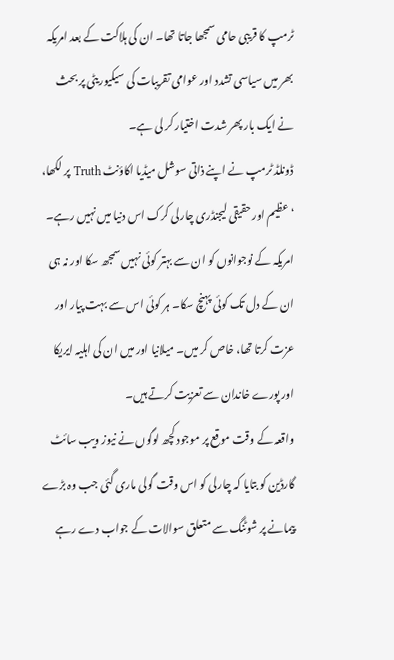ٹرمپ کا قریبی حامی سمجھا جاتا تھا۔ ان کی ہلاکت کے بعد امریکہ بھر میں سیاسی تشدد اور عوامی تقریبات کی سیکیوریٹی پر بحث نے ایک بار پھر شدت اختیار کر لی ہے۔
ڈونلڈ ٹرمپ نے اپنے ذاتی سوشل میڈیا اکاؤنٹ Truth پر لکھا، ‘عظیم اور حقیقی لیجنڈری چارلی کرک اس دنیا میں نہیں رہے۔ امریکہ کے نوجوانوں کو ان سے بہتر کوئی نہیں سمجھ سکا اور نہ ہی ان کے دل تک کوئی پہنچ سکا۔ ہر کوئی اس سے بہت پیار اور عزت کرتا تھا، خاص کر میں۔ میلانیا اور میں ان کی اہلیہ ایریکا اور پورے خاندان سے تعزیت کرتے ہیں۔
واقعہ کے وقت موقع پر موجود کچھ لوگوں نے نیوز ویب سائٹ گارڈین کو بتایا کہ چارلی کو اس وقت گولی ماری گئی جب وہ بڑے پیمانے پر شوٹنگ سے متعلق سوالات کے جواب دے رہے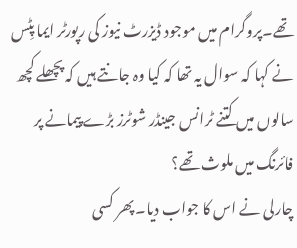تھے۔پروگرام میں موجود ڈیزرٹ نیوز کی رپورٹر ایما پِٹس نے کہا کہ سوال یہ تھا کہ کیا وہ جانتے ہیں کہ پچھلے کچھ سالوں میں کتنے ٹرانس جینڈر شوٹرز بڑے پیمانے پر فائرنگ میں ملوث تھے؟
چارلی نے اس کا جواب دیا۔ پھر کسی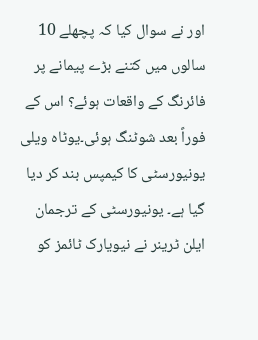اور نے سوال کیا کہ پچھلے 10 سالوں میں کتنے بڑے پیمانے پر فائرنگ کے واقعات ہوئے؟ اس کے فوراً بعد شوٹنگ ہوئی۔یوٹاہ ویلی یونیورسٹی کا کیمپس بند کر دیا گیا ہے۔ یونیورسٹی کے ترجمان ایلن ٹرینر نے نیویارک ٹائمز کو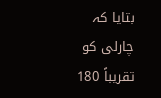بتایا کہ چارلی کو تقریباً 180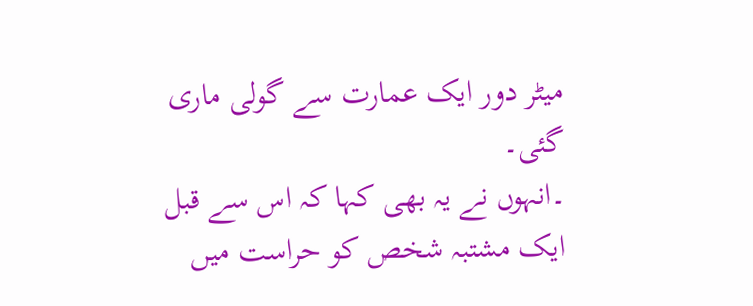میٹر دور ایک عمارت سے گولی ماری گئی۔
۔انہوں نے یہ بھی کہا کہ اس سے قبل ایک مشتبہ شخص کو حراست میں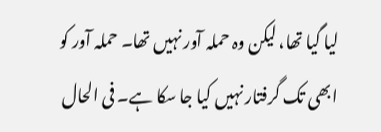لیا گیا تھا، لیکن وہ حملہ آور نہیں تھا۔ حملہ آور کو ابھی تک گرفتار نہیں کیا جا سکا ہے۔ فی الحال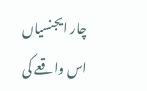چار ایجنسیاں اس واقعے کی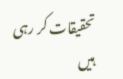تحقیقات کر رہی ہیں